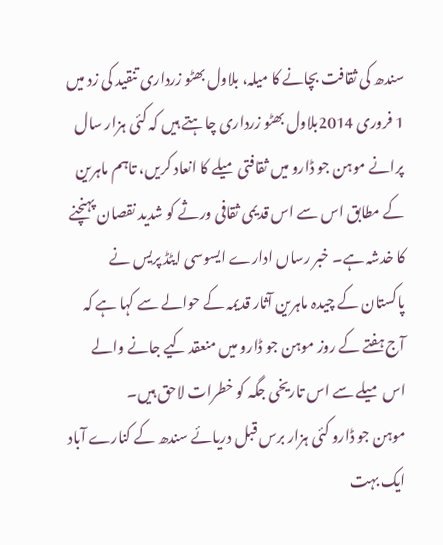سندھ کی ثقافت بچانے کا میلہ، بلاول بھٹو زرداری تنقید کی زد میں
1 فروری 2014بلاول بھٹو زرداری چاہتے ہیں کہ کئی ہزار سال پرانے موہن جو ڈارو میں ثقافتی میلے کا انعاد کریں، تاہم ماہرین کے مطابق اس سے اس قدیمی ثقافی ورثے کو شدید نقصان پہنچنے کا خدشہ ہے۔ خبر رساں ادارے ایسوسی ایٹڈ پریس نے پاکستان کے چیدہ ماہرین آثار قدیمہ کے حوالے سے کہا ہے کہ آج ہفتے کے روز موہن جو ڈارو میں منعقد کیے جانے والے اس میلے سے اس تاریخی جگہ کو خطرات لاحق ہیں۔
موہن جو ڈارو کئی ہزار برس قبل دریائے سندھ کے کنارے آباد ایک بہت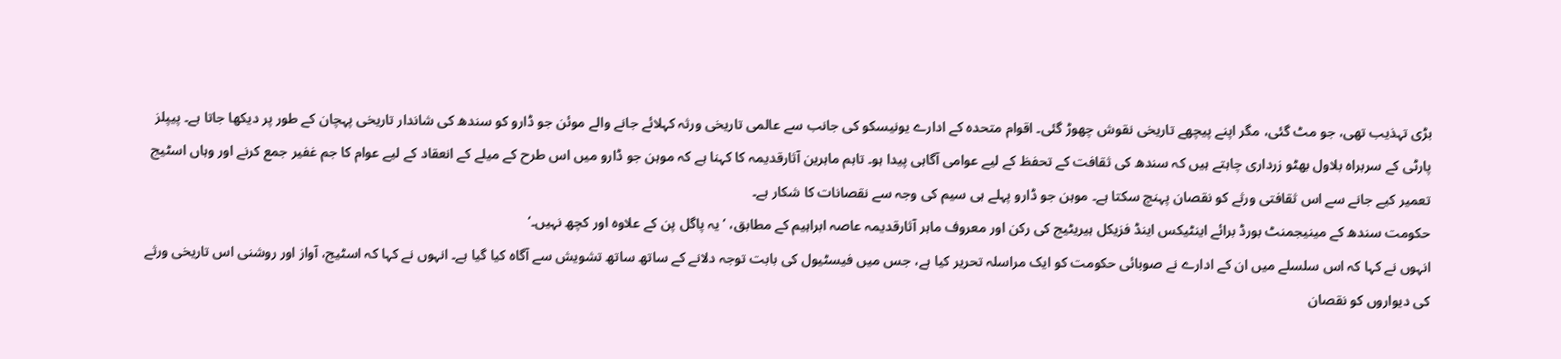بڑی تہذیب تھی، جو مٹ گئی، مگر اپنے پیچھے تاریخی نقوش چھوڑ گئی۔ اقوام متحدہ کے ادارے یونیسکو کی جانب سے عالمی تاریخی ورثہ کہلائے جانے والے موئن جو ڈارو کو سندھ کی شاندار تاریخی پہچان کے طور پر دیکھا جاتا ہے۔ پیپلز پارٹی کے سربراہ بلاول بھٹو زرداری چاہتے ہیں کہ سندھ کی ثقافت کے تحفظ کے لیے عوامی آگاہی پیدا ہو۔ تاہم ماہرین آثارقدیمہ کا کہنا ہے کہ موہن جو ڈارو میں اس طرح کے میلے کے انعقاد کے لیے عوام کا جم غفیر جمع کرنے اور وہاں اسٹیج تعمیر کیے جانے سے اس ثقافتی ورثے کو نقصان پہنچ سکتا ہے۔ موہن جو ڈارو پہلے ہی سیم کی وجہ سے نقصانات کا شکار ہے۔
حکومت سندھ کے مینیجمنٹ بورڈ برائے اینٹیکس اینڈ فزیکل ہیریٹیج کی رکن اور معروف ماہر آثارقدیمہ عاصہ ابراہیم کے مطابق، ’یہ پاگل پن کے علاوہ اور کچھ نہیں۔‘
انہوں نے کہا کہ اس سلسلے میں ان کے ادارے نے صوبائی حکومت کو ایک مراسلہ تحریر کیا ہے، جس میں فیسٹیول کی بابت توجہ دلانے کے ساتھ ساتھ تشویش سے آگاہ کیا گیا ہے۔ انہوں نے کہا کہ اسٹیج، آواز اور روشنی اس تاریخی ورثے کی دیواروں کو نقصان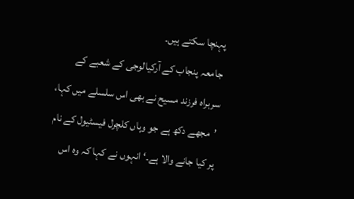پہنچا سکتے ہیں۔
جامعہ پنجاب کے آرکیالوجی کے شعبے کے سربراہ فرزند مسیح نے بھی اس سلسلے میں کہا، ’مجھے دکھ ہے جو وہاں کلچرل فیسٹیول کے نام پر کیا جانے والا ہے۔‘ انہوں نے کہا کہ وہ اس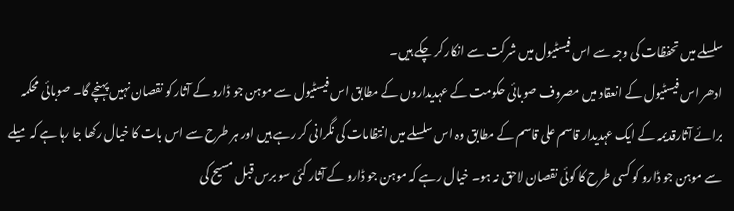سلسلے میں تحفظات کی وجہ سے اس فیسٹیول میں شرکت سے انکار کر چکے ہیں۔
ادھر اس فیسٹیول کے انعقاد میں مصروف صوبائی حکومت کے عہدیداروں کے مطابق اس فیسٹیول سے موہن جو ڈارو کے آثار کو نقصان نہیں پہنچے گا۔ صوبائی محکمہ برائے آثارقدیمہ کے ایک عہدیدار قاسم علی قاسم کے مطابق وہ اس سلسلے میں انتظامات کی نگرانی کر رہے ہیں اور ہر طرح سے اس بات کا خیال رکھا جا رہا ہے کہ میلے سے موہن جو ڈارو کو کسی طرح کا کوئی نقصان لاحق نہ ہو۔ خیال رہے کہ موہن جو ڈارو کے آثار کئی سو برس قبل مسیح کی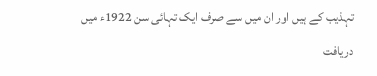تہذیب کے ہیں اور ان میں سے صرف ایک تہائی سن 1922ء میں دریافت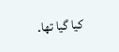کیا گیا تھا۔